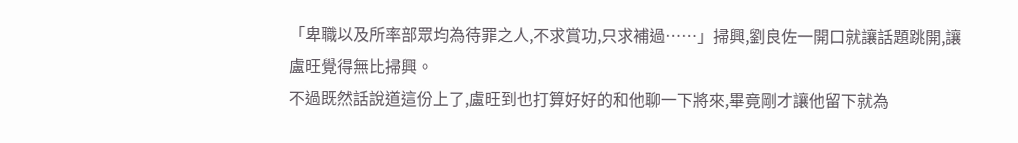「卑職以及所率部眾均為待罪之人,不求賞功,只求補過……」掃興,劉良佐一開口就讓話題跳開,讓盧旺覺得無比掃興。
不過既然話說道這份上了,盧旺到也打算好好的和他聊一下將來,畢竟剛才讓他留下就為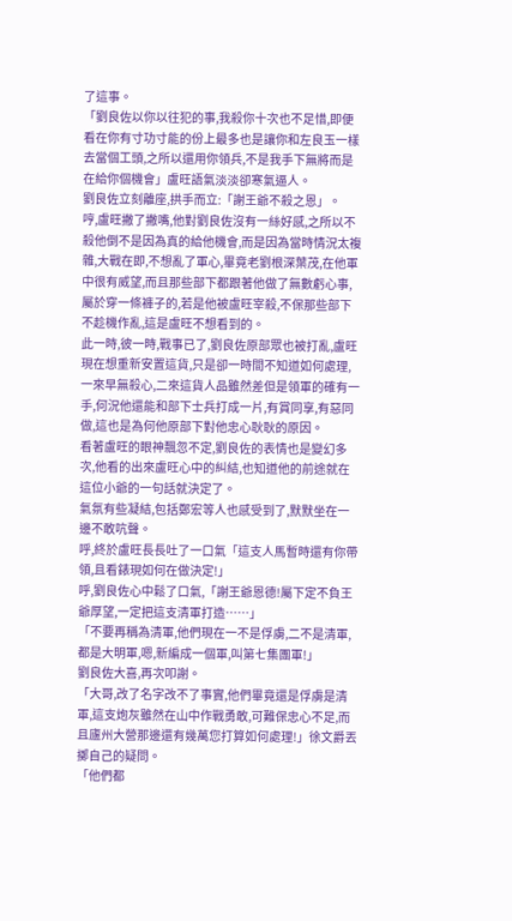了這事。
「劉良佐以你以往犯的事,我殺你十次也不足惜,即便看在你有寸功寸能的份上最多也是讓你和左良玉一樣去當個工頭,之所以還用你領兵,不是我手下無將而是在給你個機會」盧旺語氣淡淡卻寒氣逼人。
劉良佐立刻離座,拱手而立:「謝王爺不殺之恩」。
哼,盧旺撇了撇嘴,他對劉良佐沒有一絲好感,之所以不殺他倒不是因為真的給他機會,而是因為當時情況太複雜,大戰在即,不想亂了軍心,畢竟老劉根深葉茂,在他軍中很有威望,而且那些部下都跟著他做了無數虧心事,屬於穿一條褲子的,若是他被盧旺宰殺,不保那些部下不趁機作亂,這是盧旺不想看到的。
此一時,彼一時,戰事已了,劉良佐原部眾也被打亂,盧旺現在想重新安置這貨,只是卻一時間不知道如何處理,一來早無殺心,二來這貨人品雖然差但是領軍的確有一手,何況他還能和部下士兵打成一片,有賞同享,有惡同做,這也是為何他原部下對他忠心耿耿的原因。
看著盧旺的眼神飄忽不定,劉良佐的表情也是變幻多次,他看的出來盧旺心中的糾結,也知道他的前途就在這位小爺的一句話就決定了。
氣氛有些凝結,包括鄭宏等人也感受到了,默默坐在一邊不敢吭聲。
呼,終於盧旺長長吐了一口氣「這支人馬暫時還有你帶領,且看錶現如何在做決定!」
呼,劉良佐心中鬆了口氣,「謝王爺恩德!屬下定不負王爺厚望,一定把這支清軍打造……」
「不要再稱為清軍,他們現在一不是俘虜,二不是清軍,都是大明軍,嗯,新編成一個軍,叫第七集團軍!」
劉良佐大喜,再次叩謝。
「大哥,改了名字改不了事實,他們畢竟還是俘虜是清軍,這支炮灰雖然在山中作戰勇敢,可難保忠心不足,而且廬州大營那邊還有幾萬您打算如何處理!」徐文爵丟擲自己的疑問。
「他們都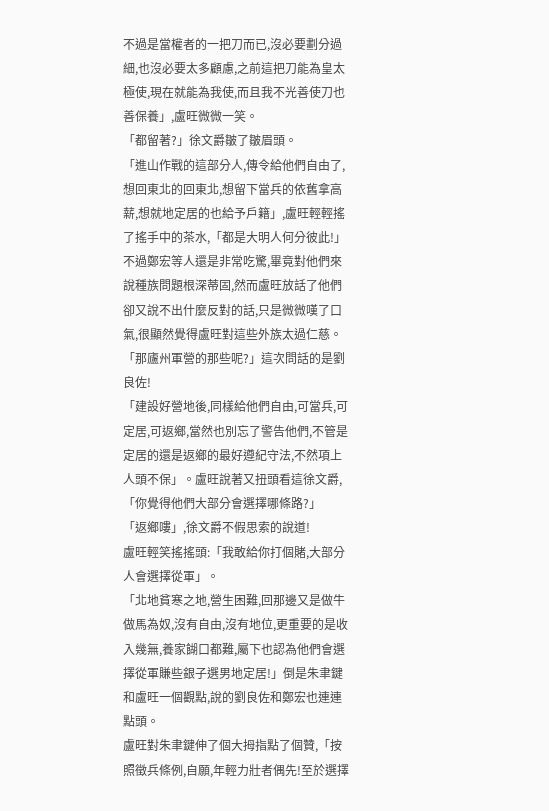不過是當權者的一把刀而已,沒必要劃分過細,也沒必要太多顧慮,之前這把刀能為皇太極使,現在就能為我使,而且我不光善使刀也善保養」,盧旺微微一笑。
「都留著?」徐文爵皺了皺眉頭。
「進山作戰的這部分人,傳令給他們自由了,想回東北的回東北,想留下當兵的依舊拿高薪,想就地定居的也給予戶籍」,盧旺輕輕搖了搖手中的茶水,「都是大明人何分彼此!」
不過鄭宏等人還是非常吃驚,畢竟對他們來說種族問題根深蒂固,然而盧旺放話了他們卻又說不出什麼反對的話,只是微微嘆了口氣,很顯然覺得盧旺對這些外族太過仁慈。
「那廬州軍營的那些呢?」這次問話的是劉良佐!
「建設好營地後,同樣給他們自由,可當兵,可定居,可返鄉,當然也別忘了警告他們,不管是定居的還是返鄉的最好遵紀守法,不然項上人頭不保」。盧旺說著又扭頭看這徐文爵,「你覺得他們大部分會選擇哪條路?」
「返鄉嘍」,徐文爵不假思索的說道!
盧旺輕笑搖搖頭:「我敢給你打個賭,大部分人會選擇從軍」。
「北地貧寒之地,營生困難,回那邊又是做牛做馬為奴,沒有自由,沒有地位,更重要的是收入幾無,養家餬口都難,屬下也認為他們會選擇從軍賺些銀子選男地定居!」倒是朱聿鍵和盧旺一個觀點,說的劉良佐和鄭宏也連連點頭。
盧旺對朱聿鍵伸了個大拇指點了個贊,「按照徵兵條例,自願,年輕力壯者偶先!至於選擇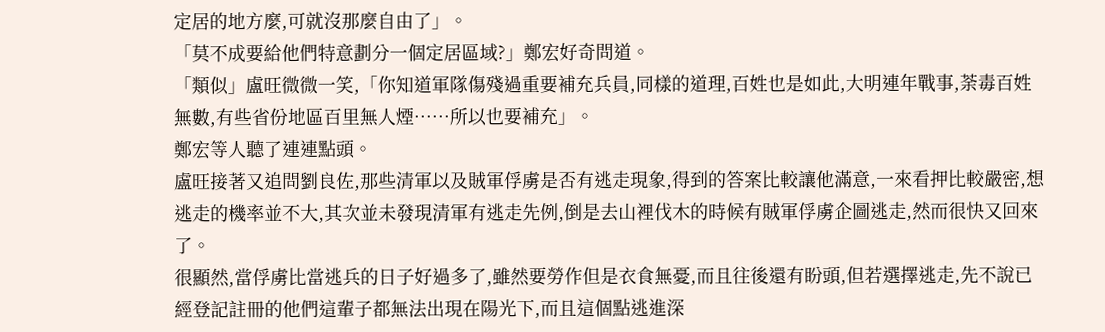定居的地方麼,可就沒那麼自由了」。
「莫不成要給他們特意劃分一個定居區域?」鄭宏好奇問道。
「類似」盧旺微微一笑,「你知道軍隊傷殘過重要補充兵員,同樣的道理,百姓也是如此,大明連年戰事,荼毒百姓無數,有些省份地區百里無人煙……所以也要補充」。
鄭宏等人聽了連連點頭。
盧旺接著又追問劉良佐,那些清軍以及賊軍俘虜是否有逃走現象,得到的答案比較讓他滿意,一來看押比較嚴密,想逃走的機率並不大,其次並未發現清軍有逃走先例,倒是去山裡伐木的時候有賊軍俘虜企圖逃走,然而很快又回來了。
很顯然,當俘虜比當逃兵的日子好過多了,雖然要勞作但是衣食無憂,而且往後還有盼頭,但若選擇逃走,先不說已經登記註冊的他們這輩子都無法出現在陽光下,而且這個點逃進深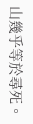山幾乎等於尋死。